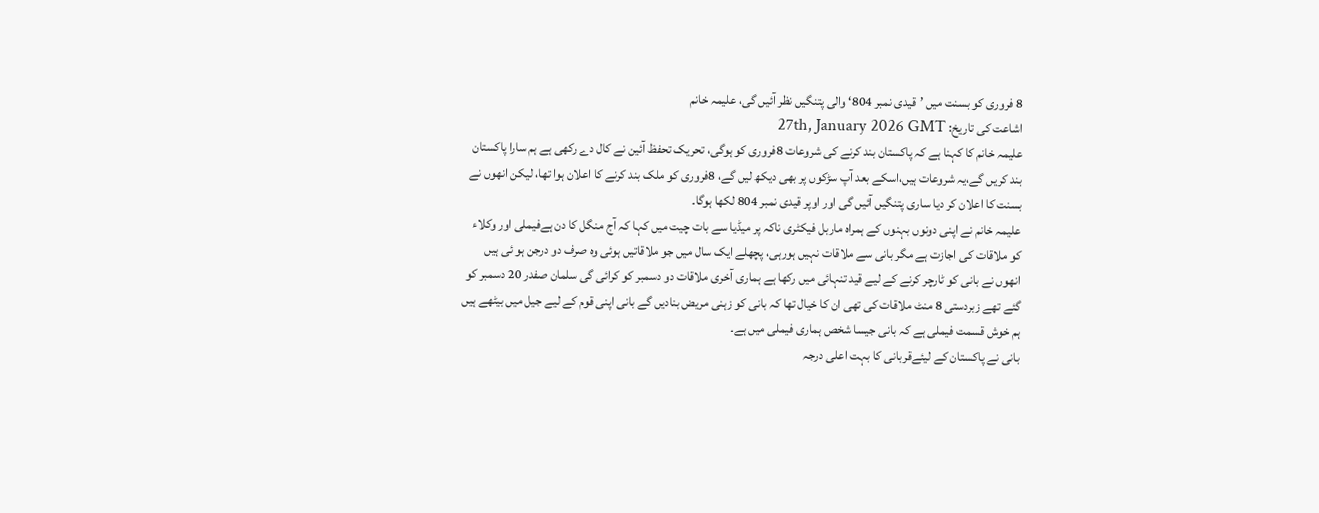8 فروری کو بسنت میں ’قیدی نمبر 804‘ والی پتنگیں نظر آئیں گی، علیمہ خانم
اشاعت کی تاریخ: 27th, January 2026 GMT
علیمہ خانم کا کہنا ہے کہ پاکستان بند کرنے کی شروعات 8فروری کو ہوگی، تحریک تحفظ آئین نے کال دے رکھی ہے ہم سارا پاکستان بند کریں گے،یہ شروعات ہیں،اسکے بعد آپ سڑکوں پر بھی دیکھ لیں گے، 8فروری کو ملک بند کرنے کا اعلان ہوا تھا، لیکن انھوں نے بسنت کا اعلان کر دیا ساری پتنگیں آئیں گی اور اوپر قیدی نمبر 804 لکھا ہوگا۔
علیمہ خانم نے اپنی دونوں بہنوں کے ہمراہ ماربل فیکٹری ناکہ پر میڈیا سے بات چیت میں کہا کہ آج منگل کا دن ہےفیملی اور وکلاء کو ملاقات کی اجازت ہے مگر بانی سے ملاقات نہیں ہورہی، پچھلے ایک سال میں جو ملاقاتیں ہوئی وہ صرف دو درجن ہو ئی ہیں انھوں نے بانی کو ٹارچر کرنے کے لیے قید تنہائی میں رکھا ہے ہماری آخری ملاقات دو دسمبر کو کرائی گی سلمان صفدر 20 دسمبر کو گئے تھے زبردستی 8 منٹ ملاقات کی تھی ان کا خیال تھا کہ بانی کو زہنی مریض بنادیں گے بانی اپنی قوم کے لیے جیل میں بیٹھے ہیں ہم خوش قسمت فیملی ہے کہ بانی جیسا شخص ہماری فیملی میں ہے۔
بانی نے پاکستان کے لیئےقربانی کا بہت اعلی درجہ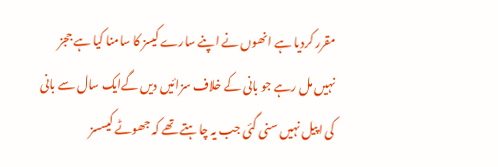مقرر کردیا ہے انھوں نے اپنے سارے کیسز کا سامنا کیا ہے ججز نہیں مل رہے جو بانی کے خلاف سزائیں دیں گےایک سال سے بانی کی اپیل نہیں سنی گئی جب یہ چاہتے تھے کہ جھوٹے کیسسز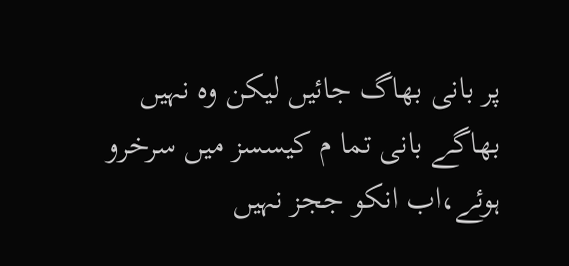پر بانی بھاگ جائیں لیکن وہ نہیں بھاگے بانی تما م کیسسز میں سرخرو ہوئے،اب انکو ججز نہیں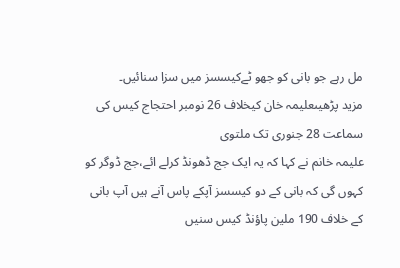مل رہے جو بانی کو جھو ٹےکیسسز میں سزا سنائیں۔
مزید پڑھیںعلیمہ خان کیخلاف 26 نومبر احتجاج کیس کی سماعت 28 جنوری تک ملتوی
علیمہ خانم نے کہا کہ یہ ایک جج ڈھونڈ کرلے ائے،جج ڈوگر کو کہوں گی کہ بانی کے دو کیسسز آپکے پاس آنے ہیں آپ بانی کے خلاف 190 ملین پاؤنڈ کیس سنیں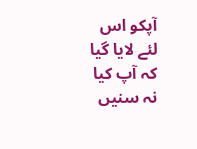آپکو اس لئے لایا گیا کہ آپ کیا نہ سنیں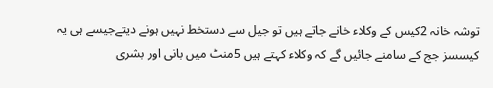توشہ خانہ 2کیس کے وکلاء خانے جاتے ہیں تو جیل سے دستخط نہیں ہونے دیتےجیسے ہی یہ کیسسز جج کے سامنے جائیں گے کہ وکلاء کہتے ہیں 5منٹ میں بانی اور بشری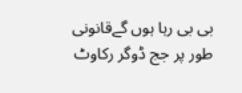بی بی رہا ہوں گےقانونی طور پر جج ڈوگر رکاوٹ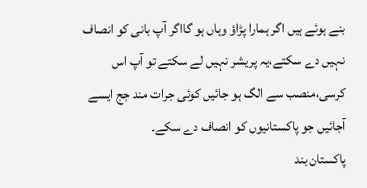بنے ہوئے ہیں اگر ہمارا پڑاؤ وہاں ہو گااگر آپ بانی کو انصاف نہیں دے سکتے،یہ پریشر نہیں لے سکتے تو آپ اس کرسی،منصب سے الگ ہو جائیں کوئی جرات مند جج ایسے آجائیں جو پاکستانیوں کو انصاف دے سکے۔
پاکستان بند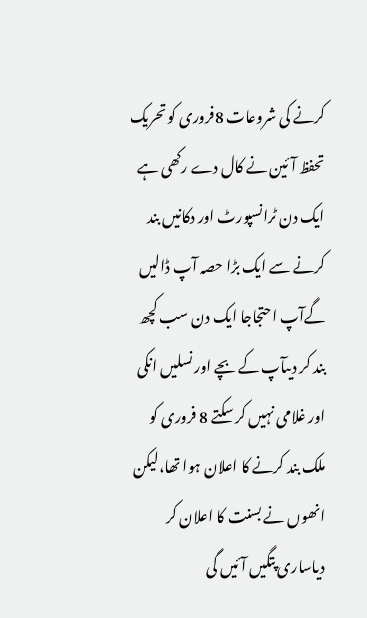کرنے کی شروعات 8فروری کو تحریک تحفظ آئین نے کال دے رکھی ہے ایک دن ٹرانسپورٹ اور دکانیں بند کرنے سے ایک بڑا حصہ آپ ڈالیں گےآپ احتجاجا ایک دن سب کچھ بند کر دیںآپ کے بچے اور نسلیں انکی اور غلامی نہیں کر سکتے 8 فروری کو ملک بند کرنے کا اعلان ہوا تھا،لیکن انھوں نے بسنت کا اعلان کر دیاساری پتگیں آئیں گی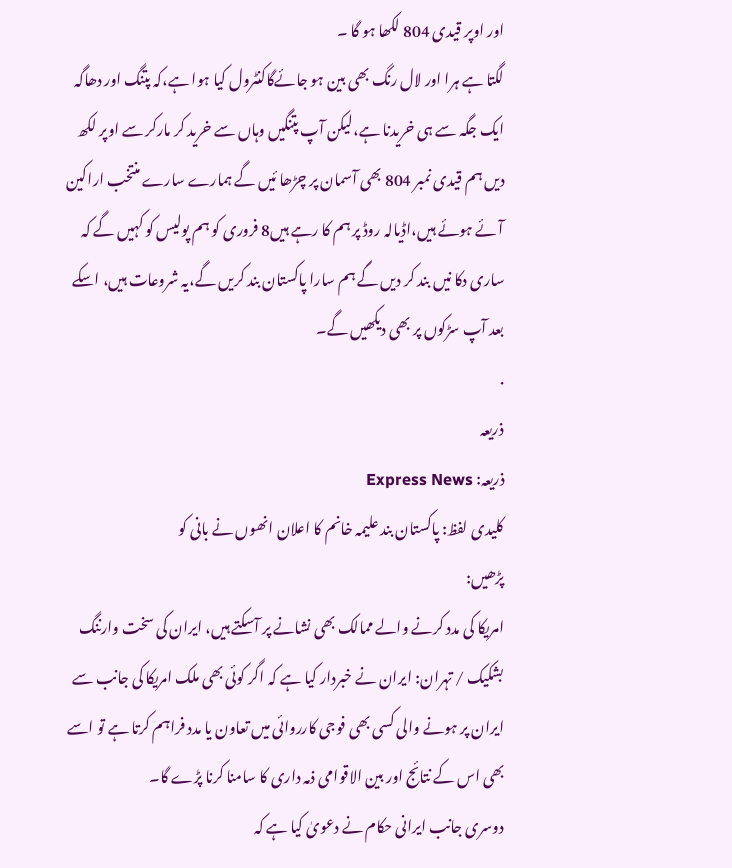اور اوپر قیدی 804 لکھا ہو گا ۔
لگتا ہے ہرا اور لال رنگ بھی بین ہو جائےگاکنٹرول کیا ہوا ہے،کہ پتنگ اور دھاگہ ایک جگہ سے ہی خریدنا ہے،لیکن آپ پتنگیں وہاں سے خرید کر مارکر سے اوپر لکھ دیں ہم قیدی نمبر 804 بھی آسمان پر چڑھا ئیں گے ہمارے سارے منتخب اراکین آئے ہوئے ہیں،اڈیالہ روڈ پر ہم کا رہے ہیں8 فروری کو ہم پولیس کو کہیں گے کہ ساری دکا نیں بند کر دیں گے ہم سارا پاکستان بند کریں گے،یہ شروعات ہیں، اسکے بعد آپ سڑکوں پر بھی دیکھیں گے۔
.
ذریعہ
ذریعہ: Express News
کلیدی لفظ: پاکستان بند علیمہ خانم کا اعلان انھوں نے بانی کو
پڑھیں:
امریکا کی مدد کرنے والے ممالک بھی نشانے پر آسکتے ہیں، ایران کی سخت وارننگ
بشکیک / تہران: ایران نے خبردار کیا ہے کہ اگر کوئی بھی ملک امریکا کی جانب سے ایران پر ہونے والی کسی بھی فوجی کارروائی میں تعاون یا مدد فراہم کرتا ہے تو اسے بھی اس کے نتائج اور بین الاقوامی ذمہ داری کا سامنا کرنا پڑے گا۔
دوسری جانب ایرانی حکام نے دعویٰ کیا ہے کہ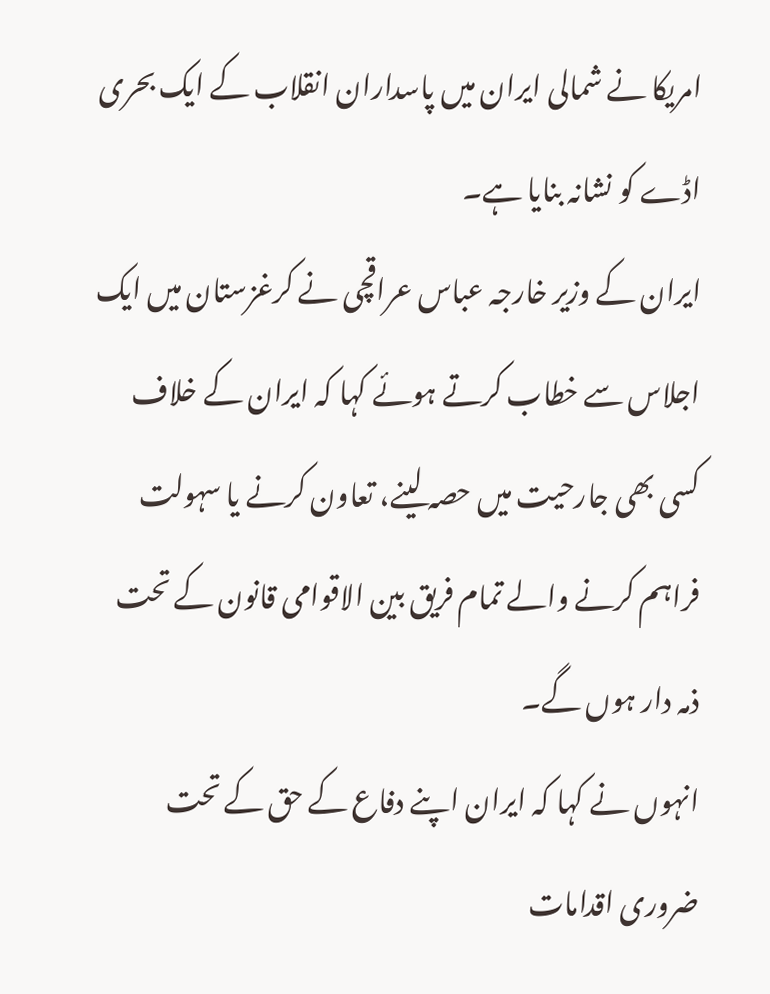امریکا نے شمالی ایران میں پاسداران انقلاب کے ایک بحری اڈے کو نشانہ بنایا ہے۔
ایران کے وزیر خارجہ عباس عراقچی نے کرغزستان میں ایک اجلاس سے خطاب کرتے ہوئے کہا کہ ایران کے خلاف کسی بھی جارحیت میں حصہ لینے، تعاون کرنے یا سہولت فراہم کرنے والے تمام فریق بین الاقوامی قانون کے تحت ذمہ دار ہوں گے۔
انہوں نے کہا کہ ایران اپنے دفاع کے حق کے تحت ضروری اقدامات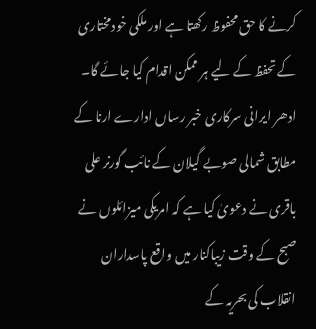کرنے کا حق محفوظ رکھتا ہے اور ملکی خودمختاری کے تحفظ کے لیے ہر ممکن اقدام کیا جائے گا۔
ادھر ایرانی سرکاری خبر رساں ادارے ارنا کے مطابق شمالی صوبے گیلان کے نائب گورنر علی باقری نے دعویٰ کیا ہے کہ امریکی میزائلوں نے صبح کے وقت زیباکنار میں واقع پاسداران انقلاب کی بحریہ کے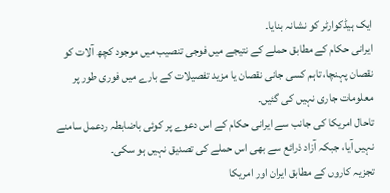ایک ہیڈکوارٹر کو نشانہ بنایا۔
ایرانی حکام کے مطابق حملے کے نتیجے میں فوجی تنصیب میں موجود کچھ آلات کو نقصان پہنچا، تاہم کسی جانی نقصان یا مزید تفصیلات کے بارے میں فوری طور پر معلومات جاری نہیں کی گئیں۔
تاحال امریکا کی جانب سے ایرانی حکام کے اس دعوے پر کوئی باضابطہ ردعمل سامنے نہیں آیا، جبکہ آزاد ذرائع سے بھی اس حملے کی تصدیق نہیں ہو سکی۔
تجزیہ کاروں کے مطابق ایران اور امریکا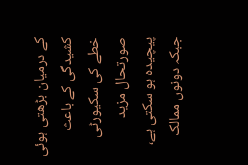کے درمیان بڑھتی ہوئی کشیدگی کے باعث خطے کی سکیورٹی صورتحال مزید پیچیدہ ہو سکتی ہے، جبکہ دونوں ممالک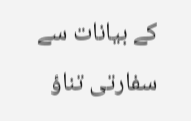کے بیانات سے سفارتی تناؤ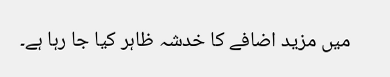میں مزید اضافے کا خدشہ ظاہر کیا جا رہا ہے۔